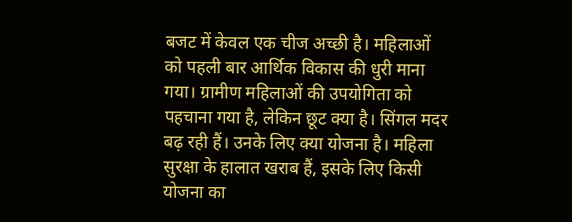बजट में केवल एक चीज अच्छी है। महिलाओं को पहली बार आर्थिक विकास की धुरी माना गया। ग्रामीण महिलाओं की उपयोगिता को पहचाना गया है, लेकिन छूट क्या है। सिंगल मदर बढ़ रही हैं। उनके लिए क्या योजना है। महिला सुरक्षा के हालात खराब हैं, इसके लिए किसी योजना का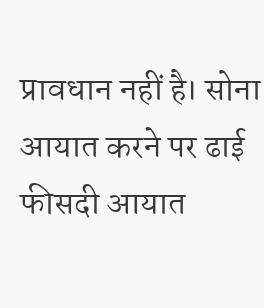प्रावधान नहीं है। सोना आयात करने पर ढाई फीसदी आयात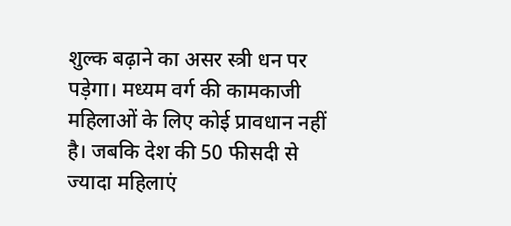शुल्क बढ़ाने का असर स्त्री धन पर पड़ेगा। मध्यम वर्ग की कामकाजी महिलाओं के लिए कोई प्रावधान नहीं है। जबकि देश की 50 फीसदी से ज्यादा महिलाएं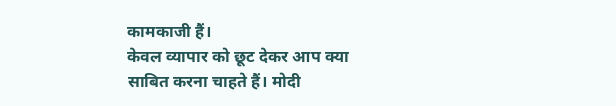कामकाजी हैं।
केवल व्यापार को छूट देकर आप क्या साबित करना चाहते हैं। मोदी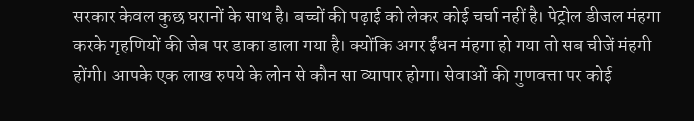सरकार केवल कुछ घरानों के साथ है। बच्चों की पढ़ाई को लेकर कोई चर्चा नहीं है। पेट्रोल डीजल मंहगा करके गृहणियों की जेब पर डाका डाला गया है। क्योंकि अगर ईंधन मंहगा हो गया तो सब चीजें मंहगी होंगी। आपके एक लाख रुपये के लोन से कौन सा व्यापार होगा। सेवाओं की गुणवत्ता पर कोई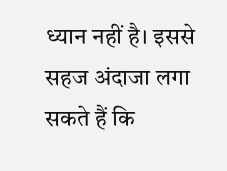ध्यान नहीं है। इससे सहज अंदाजा लगा सकते हैं कि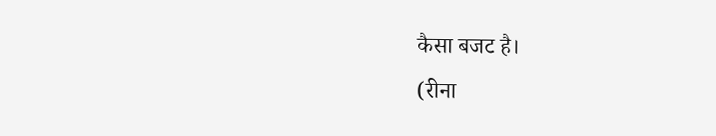कैसा बजट है।
(रीना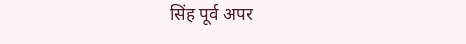सिंह पूर्व अपर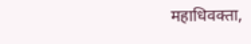महाधिवक्ता,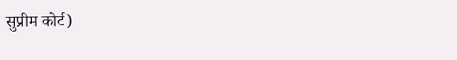सुप्रीम कोर्ट)